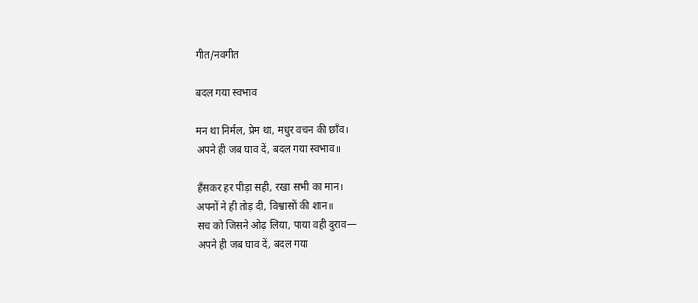गीत/नवगीत

बदल गया स्वभाव

मन था निर्मल, प्रेम था, मधुर वचन की छाँव।
अपने ही जब घाव दें, बदल गया स्वभाव॥

हँसकर हर पीड़ा सही, रखा सभी का मान।
अपनों ने ही तोड़ दी, विश्वासों की शान॥
सच को जिसने ओढ़ लिया, पाया वही दुराव—
अपने ही जब घाव दें, बदल गया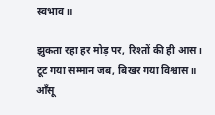स्वभाव॥

झुकता रहा हर मोड़ पर, रिश्तों की ही आस।
टूट गया सम्मान जब, बिखर गया विश्वास॥
आँसू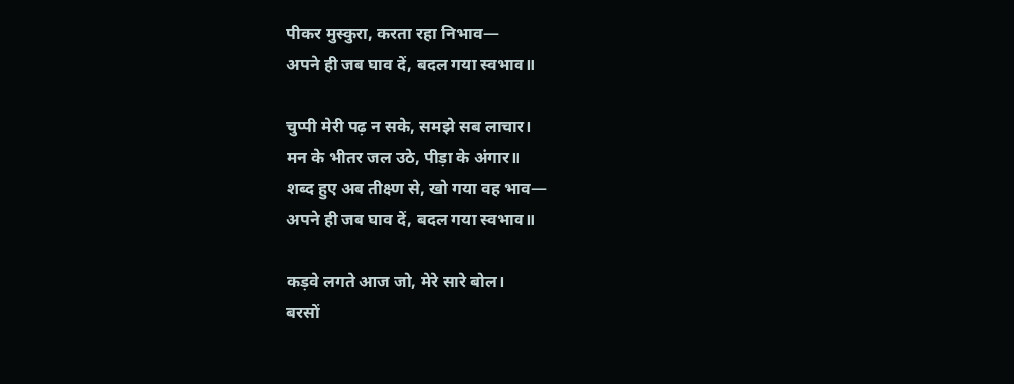पीकर मुस्कुरा, करता रहा निभाव—
अपने ही जब घाव दें, बदल गया स्वभाव॥

चुप्पी मेरी पढ़ न सके, समझे सब लाचार।
मन के भीतर जल उठे, पीड़ा के अंगार॥
शब्द हुए अब तीक्ष्ण से, खो गया वह भाव—
अपने ही जब घाव दें, बदल गया स्वभाव॥

कड़वे लगते आज जो, मेरे सारे बोल।
बरसों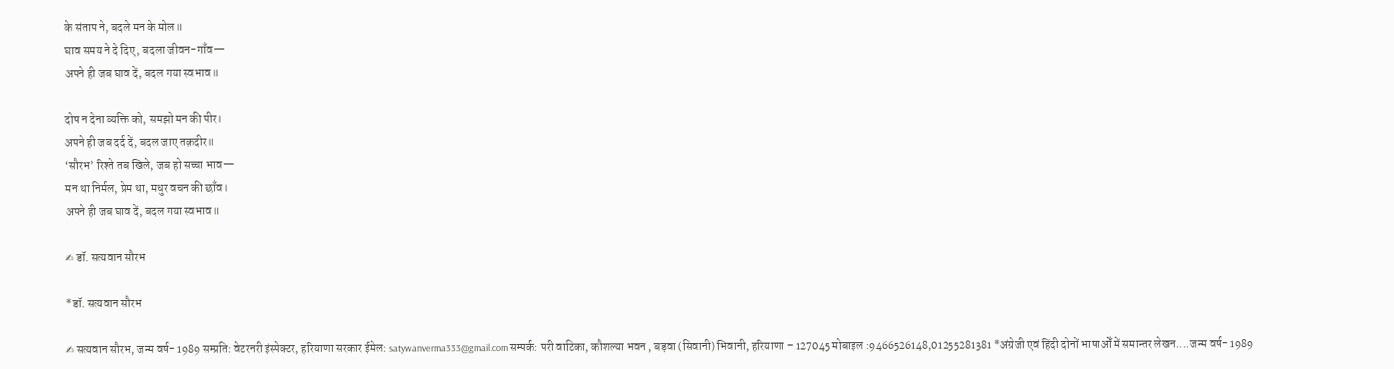के संताप ने, बदले मन के मोल॥
घाव समय ने दे दिए, बदला जीवन-गाँव—
अपने ही जब घाव दें, बदल गया स्वभाव॥

दोष न देना व्यक्ति को, समझो मन की पीर।
अपने ही जब दर्द दें, बदल जाए तक़दीर॥
‘सौरभ’ रिश्ते तब खिले, जब हो सच्चा भाव—
मन था निर्मल, प्रेम था, मधुर वचन की छाँव।
अपने ही जब घाव दें, बदल गया स्वभाव॥

✍ डॉ. सत्यवान सौरभ

*डॉ. सत्यवान सौरभ

✍ सत्यवान सौरभ, जन्म वर्ष- 1989 सम्प्रति: वेटरनरी इंस्पेक्टर, हरियाणा सरकार ईमेल: satywanverma333@gmail.com सम्पर्क: परी वाटिका, कौशल्या भवन , बड़वा (सिवानी) भिवानी, हरियाणा – 127045 मोबाइल :9466526148,01255281381 *अंग्रेजी एवं हिंदी दोनों भाषाओँ में समान्तर लेखन....जन्म वर्ष- 1989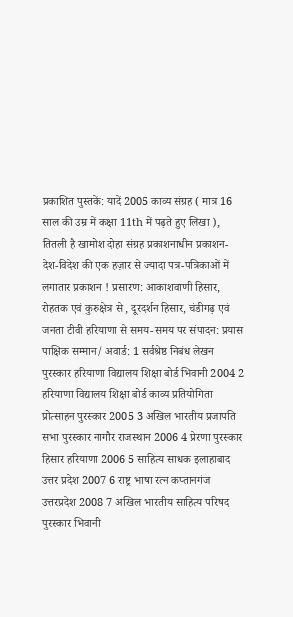प्रकाशित पुस्तकें: यादें 2005 काव्य संग्रह ( मात्र 16 साल की उम्र में कक्षा 11th में पढ़ते हुए लिखा ), तितली है खामोश दोहा संग्रह प्रकाशनाधीन प्रकाशन- देश-विदेश की एक हज़ार से ज्यादा पत्र-पत्रिकाओं में लगातार प्रकाशन ! प्रसारण: आकाशवाणी हिसार, रोहतक एवं कुरुक्षेत्र से , दूरदर्शन हिसार, चंडीगढ़ एवं जनता टीवी हरियाणा से समय-समय पर संपादन: प्रयास पाक्षिक सम्मान/ अवार्ड: 1 सर्वश्रेष्ठ निबंध लेखन पुरस्कार हरियाणा विद्यालय शिक्षा बोर्ड भिवानी 2004 2 हरियाणा विद्यालय शिक्षा बोर्ड काव्य प्रतियोगिता प्रोत्साहन पुरस्कार 2005 3 अखिल भारतीय प्रजापति सभा पुरस्कार नागौर राजस्थान 2006 4 प्रेरणा पुरस्कार हिसार हरियाणा 2006 5 साहित्य साधक इलाहाबाद उत्तर प्रदेश 2007 6 राष्ट्र भाषा रत्न कप्तानगंज उत्तरप्रदेश 2008 7 अखिल भारतीय साहित्य परिषद पुरस्कार भिवानी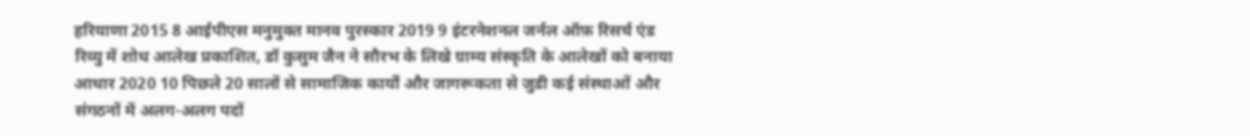हरियाणा 2015 8 आईपीएस मनुमुक्त मानव पुरस्कार 2019 9 इंटरनेशनल जर्नल ऑफ़ रिसर्च एंड रिव्यु में शोध आलेख प्रकाशित, डॉ कुसुम जैन ने सौरभ के लिखे ग्राम्य संस्कृति के आलेखों को बनाया आधार 2020 10 पिछले 20 सालों से सामाजिक कार्यों और जागरूकता से जुडी कई संस्थाओं और संगठनों में अलग-अलग पदों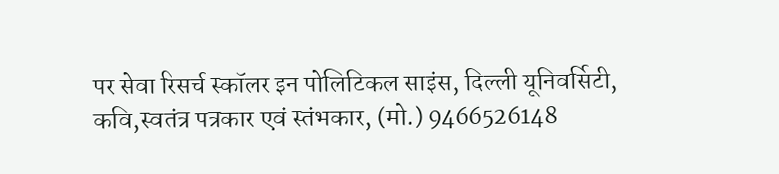पर सेवा रिसर्च स्कॉलर इन पोलिटिकल साइंस, दिल्ली यूनिवर्सिटी, कवि,स्वतंत्र पत्रकार एवं स्तंभकार, (मो.) 9466526148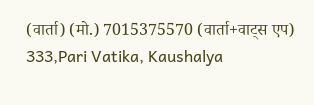(वार्ता) (मो.) 7015375570 (वार्ता+वाट्स एप) 333,Pari Vatika, Kaushalya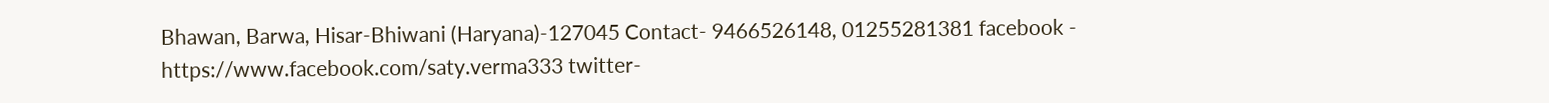Bhawan, Barwa, Hisar-Bhiwani (Haryana)-127045 Contact- 9466526148, 01255281381 facebook - https://www.facebook.com/saty.verma333 twitter-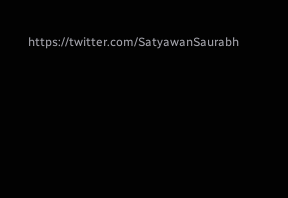https://twitter.com/SatyawanSaurabh